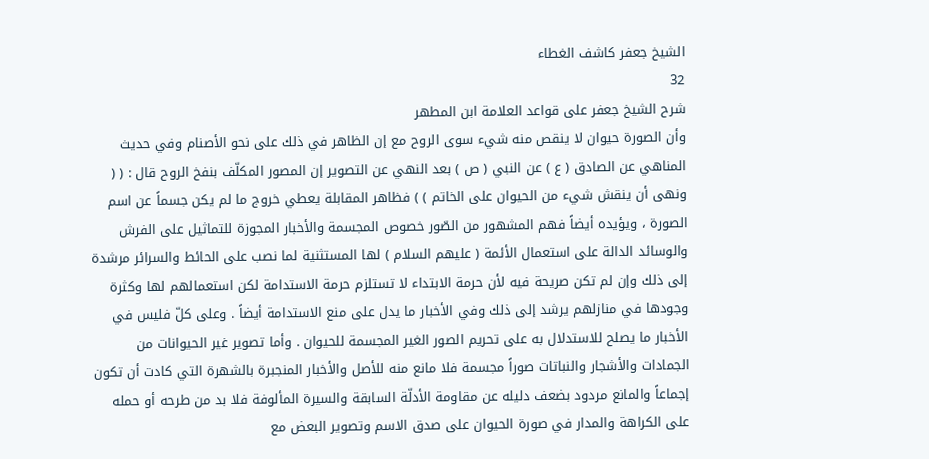الشيخ جعفر كاشف الغطاء
32
شرح الشيخ جعفر على قواعد العلامة ابن المطهر
وأن الصورة حيوان لا ينقص منه شيء سوى الروح مع إن الظاهر في ذلك على نحو الأصنام وفي حديث المناهي عن الصادق ( ع ) عن النبي ( ص ) بعد النهي عن التصوير إن المصور المكلّف بنفخ الروح قال : ( ( ونهى أن ينقش شيء من الحيوان على الخاتم ) ) فظاهر المقابلة يعطي خروج ما لم يكن جسماً عن اسم الصورة ، ويؤيده أيضاً فهم المشهور من الصّور خصوص المجسمة والأخبار المجوزة للتماثيل على الفرش والوسائد الدالة على استعمال الأئمة ( عليهم السلام ) لها المستثنية لما نصب على الحائط والسرائر مرشدة إلى ذلك وإن لم تكن صريحة فيه لأن حرمة الابتداء لا تستلزم حرمة الاستدامة لكن استعمالهم لها وكثرة وجودها في منازلهم يرشد إلى ذلك وفي الأخبار ما يدل على منع الاستدامة أيضاً . وعلى كلّ فليس في الأخبار ما يصلح للاستدلال به على تحريم الصور الغير المجسمة للحيوان . وأما تصوير غير الحيوانات من الجمادات والأشجار والنباتات صوراً مجسمة فلا مانع منه للأصل والأخبار المنجبرة بالشهرة التي كادت أن تكون إجماعاً والمانع مردود بضعف دليله عن مقاومة الأدلّة السابقة والسيرة المألوفة فلا بد من طرحه أو حمله على الكراهة والمدار في صورة الحيوان على صدق الاسم وتصوير البعض مع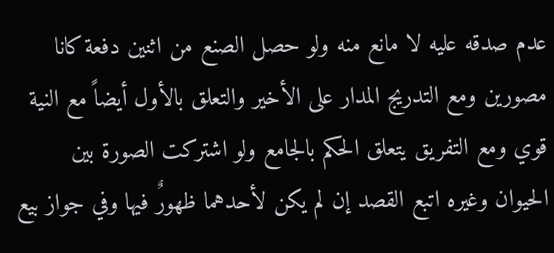عدم صدقه عليه لا مانع منه ولو حصل الصنع من اثنين دفعة كانا مصورين ومع التدريج المدار على الأخير والتعلق بالأول أيضاً مع النية قوي ومع التفريق يتعلق الحكم بالجامع ولو اشتركت الصورة بين الحيوان وغيره اتبع القصد إن لم يكن لأحدهما ظهورٌ فيها وفي جواز بيع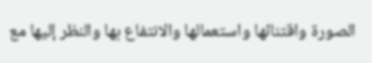الصورة واقتنائها واستعمالها والانتفاع بها والنظر إليها مع